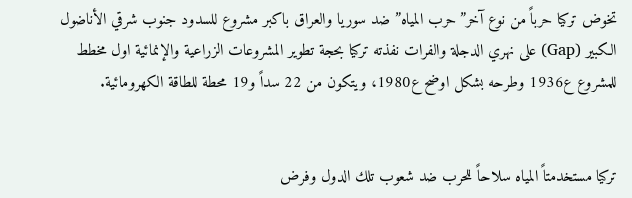تخوض تركيا حرباً من نوع آخر”حرب المياه” ضد سوريا والعراق باكبر مشروع للسدود جنوب شرقي الأناضول الكبير (Gap) على نهري الدجلة والفرات نفذته تركيا بحجة تطوير المشروعات الزراعية والإنمائية اول مخطط للمشروع ع1936 وطرحه بشكل اوضح ع1980، ويتكون من 22 سداً و19 محطة للطاقة الكهرومائية.


تركيا مستخدمتاً المياه سلاحاً للحرب ضد شعوب تلك الدول وفرض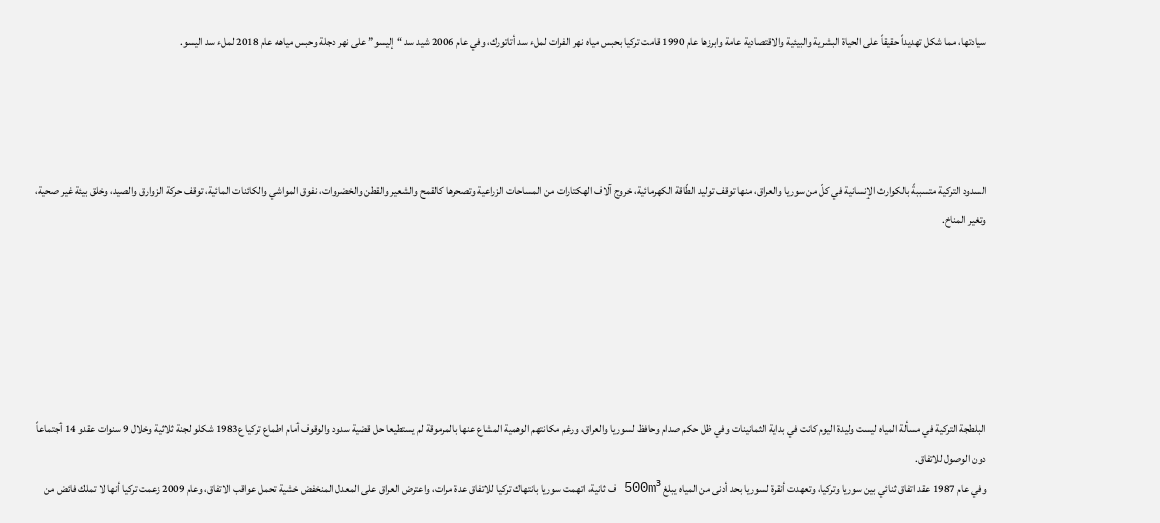سيادتها، مما شكل تهديداً حقيقاً على الحياة البشرية والبيئية والاقتصادية عامة وابرزها عام 1990 قامت تركيا بحبس مياه نهر الفرات لملء سد أتاتورك، وفي عام 2006 شيد سد “إليسو” على نهر دجلة وحبس مياهه عام 2018 لملء سد اليسو.




السدود التركية متسببةً بالكوارث الٳنسانية في كلّ من سوريا والعراق، منها توقف توليد الطّاقة الكهرمائية، خروج آلاف الهكتارات من المساحات الزراعية وتصحرها كالقمح والشعير والقطن والخضروات، نفوق المواشي والكائنات المائية، توقف حركة الزوارق والصيد، وخلق بيئة غير صحية، وتغير المناخ.






البلطجة التركية في مسألة المياه ليست وليدة اليوم كانت في بداية الثمانينات وفي ظل حكم صدام وحافظ لسوريا والعراق، ورغم مكانتهم الوهمية المشاع عنها بالمرموقة لم يستطيعا حل قضية سدود والوقوف ٲمام اطماع تركيا ع1983 شكلو لجنة ثلاثية وخلال 9 سنوات عقدو 14 ٲجتماعاً دون الوصول للاتفاق.
وفي عام 1987 عقد اتفاق ثنائي بين سوريا وتركيا، وتعهدت أنقرة لسوريا بحد أدنى من المياه يبلغ 500m³ ف ثانية، اتهمت سوريا بانتهاك تركيا للاتفاق عدة مرات، واعترض العراق على المعدل المنخفض خشية تحمل عواقب الاتفاق، وعام 2009 زعمت تركيا أنها لا تملك فائض من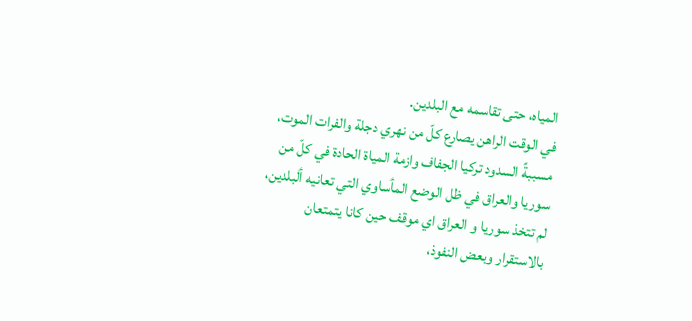المياه، حتى تقاسمه مع البلدين.
في الوقت الراهن يصارع كلّ من نهري دجلة والفرات الموت، مسببةً السدود تركيا الجفاف وازمة المياة الحادة في كلّ من سوريا والعراق في ظل الوضع المٲساوي التي تعانيه ٲلبلدين، لم تتخذ سوريا و العراق اي موقف حين كانا يتمتعان بالاستقرار وبعض النفوذ،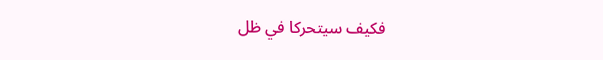فكيف سيتحركا في ظل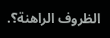الظروف الراهنة؟.